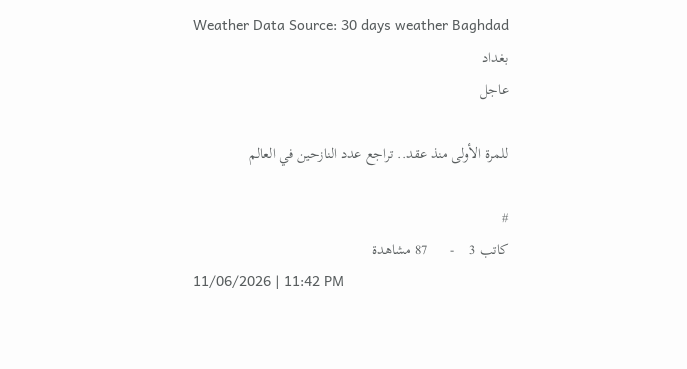Weather Data Source: 30 days weather Baghdad
بغداد
عاجل

للمرة الأولى منذ عقد.. تراجع عدد النازحين في العالم

#
كاتب 3    -      87 مشاهدة
11/06/2026 | 11:42 PM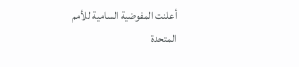أعلنت المفوضية السامية للأمم المتحدة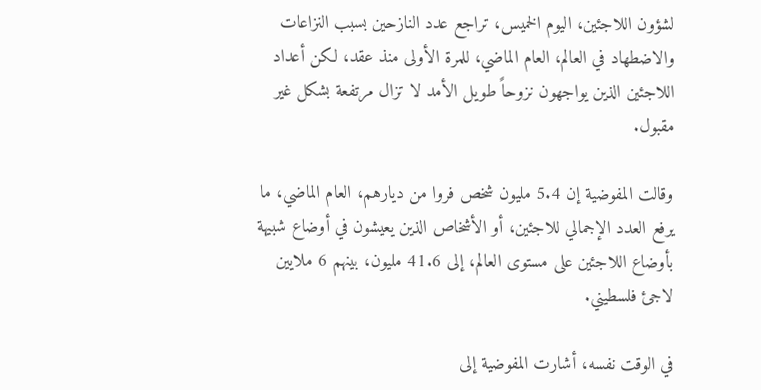لشؤون اللاجئين، اليوم الخميس، تراجع عدد النازحين بسبب النزاعات والاضطهاد في العالم، العام الماضي، للمرة الأولى منذ عقد، لكن أعداد اللاجئين الذين يواجهون نزوحاً طويل الأمد لا تزال مرتفعة بشكل غير مقبول.

وقالت المفوضية إن 5.4 مليون شخص فروا من ديارهم، العام الماضي، ما يرفع العدد الإجمالي للاجئين، أو الأشخاص الذين يعيشون في أوضاع شبيهة بأوضاع اللاجئين على مستوى العالم، إلى 41.6 مليون، بينهم 6 ملايين لاجئ فلسطيني.

في الوقت نفسه، أشارت المفوضية إلى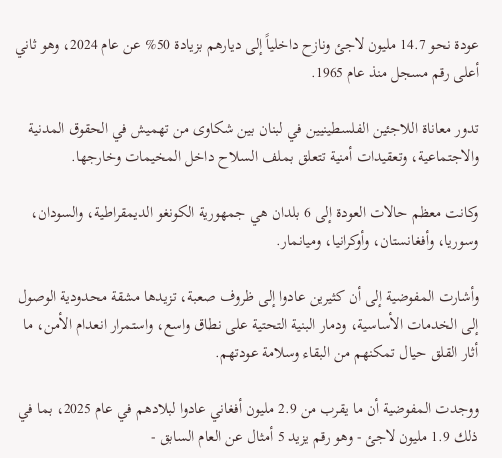عودة نحو 14.7 مليون لاجئ ونازح داخلياً إلى ديارهم بزيادة 50% عن عام 2024، وهو ثاني أعلى رقم مسجل منذ عام 1965.

تدور معاناة اللاجئين الفلسطينيين في لبنان بين شكاوى من تهميش في الحقوق المدنية والاجتماعية، وتعقيدات أمنية تتعلق بملف السلاح داخل المخيمات وخارجها.

وكانت معظم حالات العودة إلى 6 بلدان هي جمهورية الكونغو الديمقراطية، والسودان، وسوريا، وأفغانستان، وأوكرانيا، وميانمار.

وأشارت المفوضية إلى أن كثيرين عادوا إلى ظروف صعبة، تزيدها مشقة محدودية الوصول إلى الخدمات الأساسية، ودمار البنية التحتية على نطاق واسع، واستمرار انعدام الأمن، ما أثار القلق حيال تمكنهم من البقاء وسلامة عودتهم.

ووجدت المفوضية أن ما يقرب من 2.9 مليون أفغاني عادوا لبلادهم في عام 2025، بما في ذلك 1.9 مليون لاجئ - وهو رقم يزيد 5 أمثال عن العام السابق -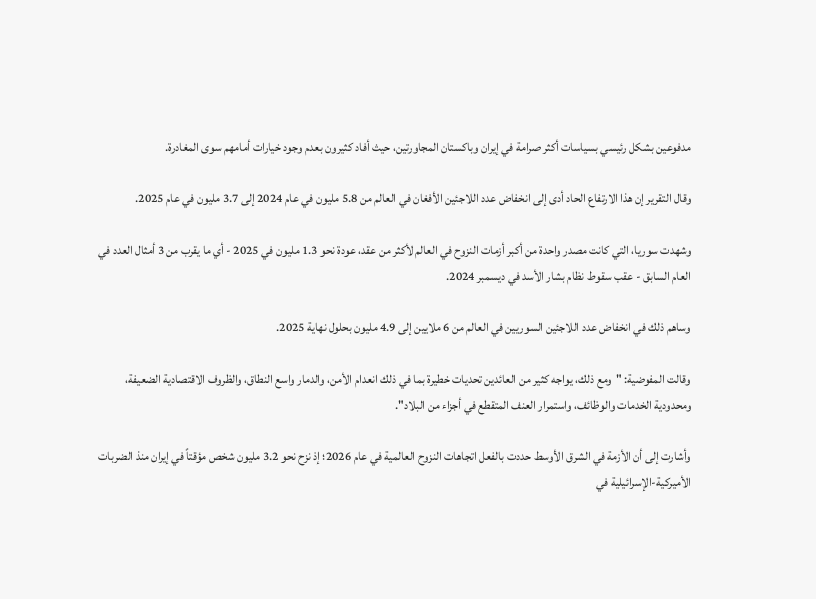مدفوعين بشكل رئيسي بسياسات أكثر صرامة في إيران وباكستان المجاورتين، حيث أفاد كثيرون بعدم وجود خيارات أمامهم سوى المغادرة.

وقال التقرير إن هذا الارتفاع الحاد أدى إلى انخفاض عدد اللاجئين الأفغان في العالم من 5.8 مليون في عام 2024 إلى 3.7 مليون في عام 2025.

وشهدت سوريا، التي كانت مصدر واحدة من أكبر أزمات النزوح في العالم لأكثر من عقد، عودة نحو 1.3 مليون في 2025 - أي ما يقرب من 3 أمثال العدد في العام السابق - عقب سقوط نظام بشار الأسد في ديسمبر 2024.

وساهم ذلك في انخفاض عدد اللاجئين السوريين في العالم من 6 ملايين إلى 4.9 مليون بحلول نهاية 2025.

وقالت المفوضية: "ومع ذلك، يواجه كثير من العائدين تحديات خطيرة بما في ذلك انعدام الأمن، والدمار واسع النطاق، والظروف الاقتصادية الضعيفة، ومحدودية الخدمات والوظائف، واستمرار العنف المتقطع في أجزاء من البلاد".

وأشارت إلى أن الأزمة في الشرق الأوسط حددت بالفعل اتجاهات النزوح العالمية في عام 2026؛ إذ نزح نحو 3.2 مليون شخص مؤقتاً في إيران منذ الضربات الأميركية-الإسرائيلية في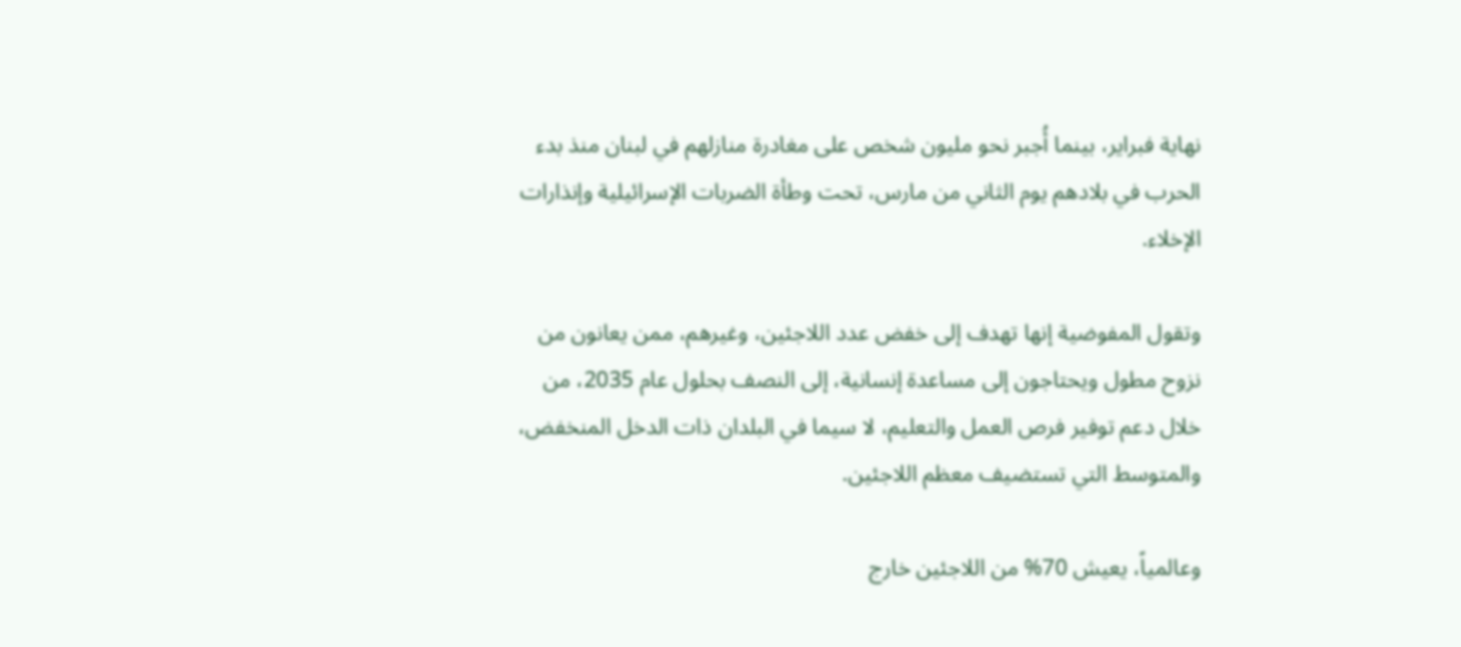نهاية فبراير، بينما أُجبر نحو مليون شخص على مغادرة منازلهم في لبنان منذ بدء الحرب في بلادهم يوم الثاني من مارس، تحت وطأة الضربات الإسرائيلية وإنذارات الإخلاء.

وتقول المفوضية إنها تهدف إلى خفض عدد اللاجئين، وغيرهم، ممن يعانون من نزوح مطول ويحتاجون إلى مساعدة إنسانية، إلى النصف بحلول عام 2035، من خلال دعم توفير فرص العمل والتعليم، لا سيما في البلدان ذات الدخل المنخفض، والمتوسط التي تستضيف معظم اللاجئين.

وعالمياً، يعيش 70% من اللاجئين خارج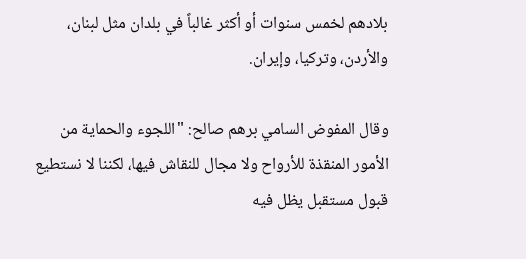بلادهم لخمس سنوات أو أكثر غالباً في بلدان مثل لبنان، والأردن، وتركيا، وإيران.

وقال المفوض السامي برهم صالح: "اللجوء والحماية من الأمور المنقذة للأرواح ولا مجال للنقاش فيها، لكننا لا نستطيع قبول مستقبل يظل فيه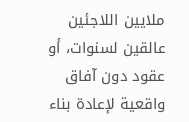ملايين اللاجئين عالقين لسنوات، أو عقود دون آفاق واقعية لإعادة بناء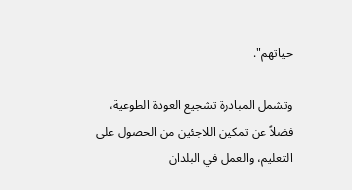حياتهم".

وتشمل المبادرة تشجيع العودة الطوعية، فضلاً عن تمكين اللاجئين من الحصول على التعليم، والعمل في البلدان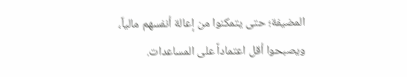المضيفة؛ حتى يتمكنوا من إعالة أنفسهم مالياً، ويصبحوا أقل اعتماداً على المساعدات.